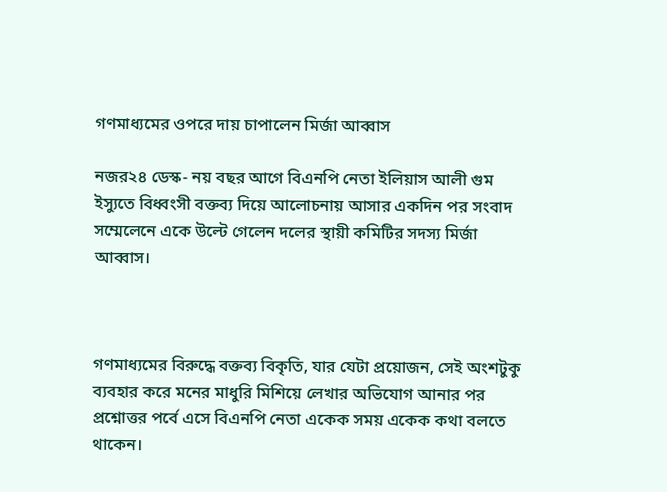গণমাধ্যমের ওপরে দায় চাপালেন মির্জা আব্বাস

নজর২৪ ডেস্ক- নয় বছর আগে বিএনপি নেতা ইলিয়াস আলী গুম ইস্যুতে বিধ্বংসী বক্তব্য দিয়ে আলোচনায় আসার একদিন পর সংবাদ সম্মেলেনে একে উল্টে গেলেন দলের স্থায়ী কমিটির সদস্য মির্জা আব্বাস।



গণমাধ্যমের বিরুদ্ধে বক্তব্য বিকৃতি, যার যেটা প্রয়োজন, সেই অংশটুকু ব্যবহার করে মনের মাধুরি মিশিয়ে লেখার অভিযোগ আনার পর প্রশ্নোত্তর পর্বে এসে বিএনপি নেতা একেক সময় একেক কথা বলতে থাকেন।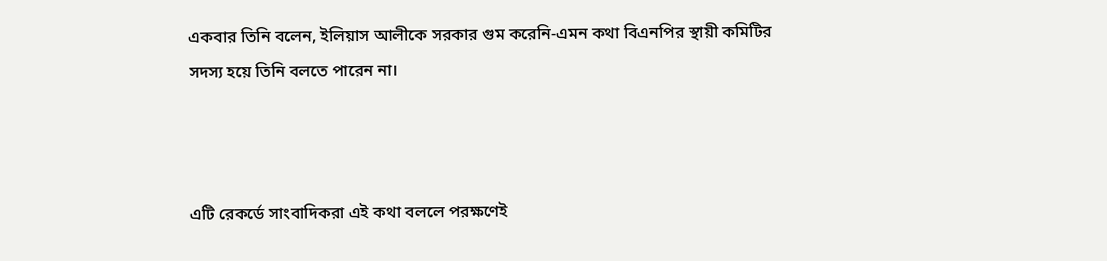একবার তিনি বলেন, ইলিয়াস আলীকে সরকার গুম করেনি-এমন কথা বিএনপির স্থায়ী কমিটির সদস্য হয়ে তিনি বলতে পারেন না।



এটি রেকর্ডে সাংবাদিকরা এই কথা বললে পরক্ষণেই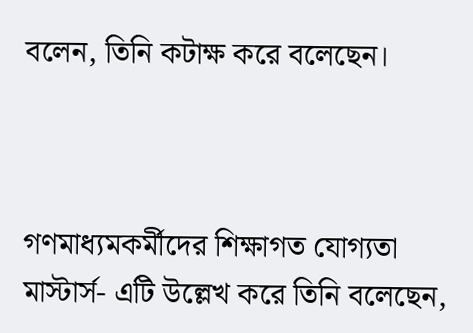বলেন, তিনি কটাক্ষ করে বলেছেন।



গণমাধ্যমকর্মীদের শিক্ষাগত যোগ্যতা মাস্টার্স- এটি ‍উল্লেখ করে তিনি বলেছেন,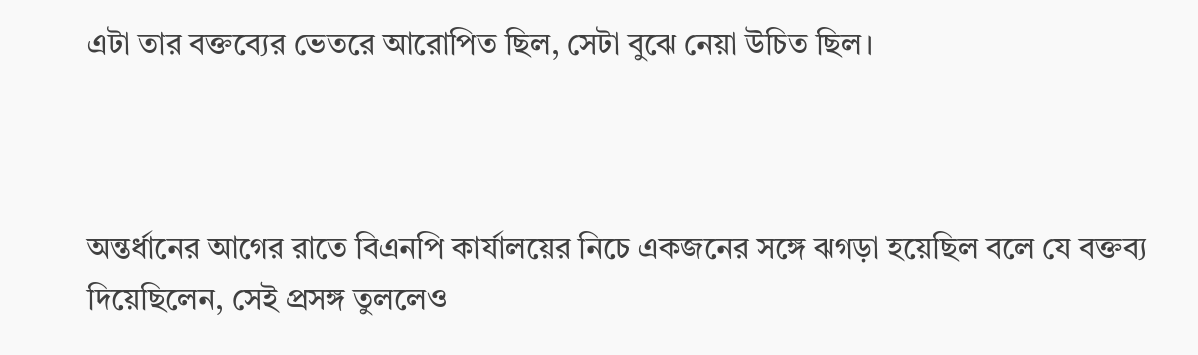এটা তার বক্তব্যের ভেতরে আরোপিত ছিল, সেটা বুঝে নেয়া উচিত ছিল।



অন্তর্ধানের আগের রাতে বিএনপি কার্যালয়ের নিচে একজনের সঙ্গে ঝগড়া হয়েছিল বলে যে বক্তব্য দিয়েছিলেন, সেই প্রসঙ্গ তুললেও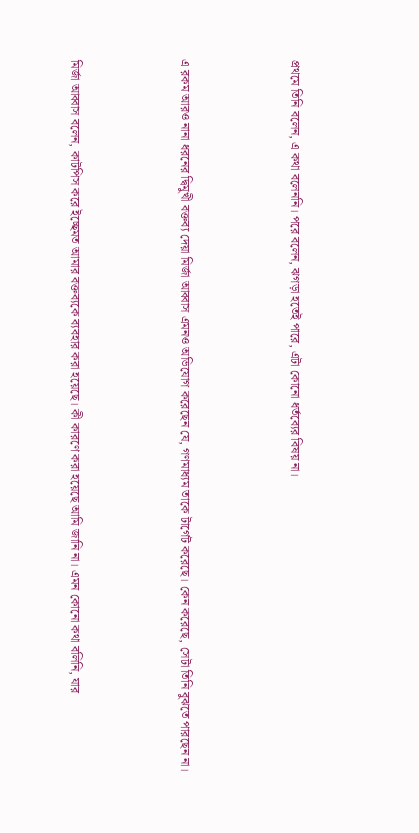প্রথমে তিনি বলেন, এ কথা বলেননি। পরে বলেন, ঝগড়া হতেই পারে, এটা কোনো ধর্তব্যের বিষয় না।



এ রকম আরও নানা ধরনের দ্বিমুখী বক্তব্য দেয়া মির্জা আব্বাস এমনও অভিযোগ করেছেন যে, গণমাধ্যম তাকে টার্গেট করেছে। কেন করেছে, সেটা তিনি বুঝতে পারছেন না।



মির্জা আব্বাস বলেন, কাটপিস করে ইচ্ছেমত আমার বক্তব্যকে ব্যবহার করা হয়েছে। কী কারণে করা হয়েছে আমি জানি না। এমন কোনো কথা বলিনি, যার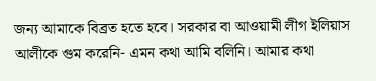জন্য আমাকে বিব্রত হতে হবে। সরকার বা আওয়ামী লীগ ইলিয়াস আলীকে গুম করেনি- এমন কথা আমি বলিনি। আমার কথা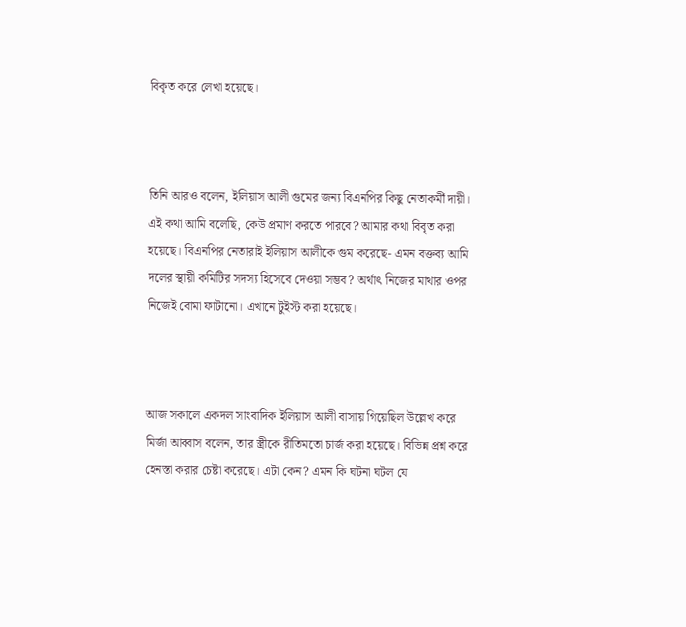বিকৃত করে লেখা হয়েছে।



তিনি আরও বলেন, ইলিয়াস আলী গুমের জন্য বিএনপির কিছু নেতাকর্মী দায়ী। এই কথা আমি বলেছি, কেউ প্রমাণ করতে পারবে? আমার কথা বিবৃত করা হয়েছে। বিএনপির নেতারাই ইলিয়াস আলীকে গুম করেছে- এমন বক্তব্য আমি দলের স্থায়ী কমিটির সদস্য হিসেবে দেওয়া সম্ভব? অর্থাৎ নিজের মাথার ওপর নিজেই বোমা ফাটানো। এখানে টুইস্ট করা হয়েছে।



আজ সকালে একদল সাংবাদিক ইলিয়াস আলী বাসায় গিয়েছিল উল্লেখ করে মির্জা আব্বাস বলেন, তার স্ত্রীকে রীতিমতো চার্জ করা হয়েছে। বিভিন্ন প্রশ্ন করে হেনস্তা করার চেষ্টা করেছে। এটা কেন? এমন কি ঘটনা ঘটল যে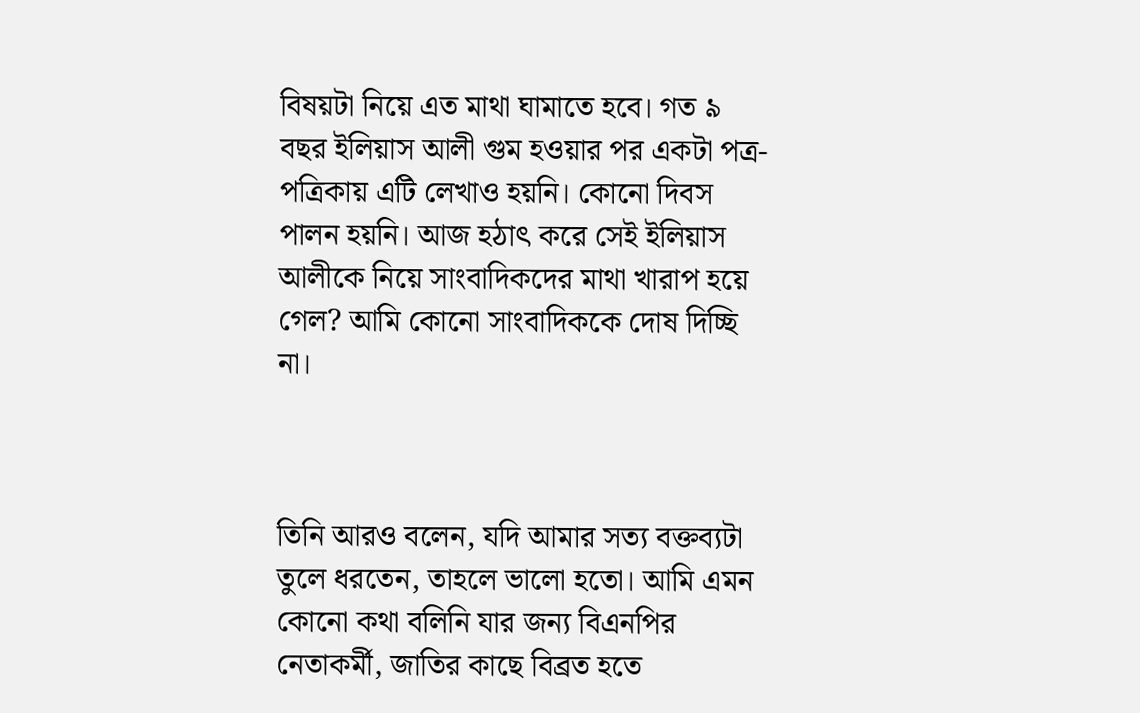বিষয়টা নিয়ে এত মাথা ঘামাতে হবে। গত ৯ বছর ইলিয়াস আলী গুম হওয়ার পর একটা পত্র-পত্রিকায় এটি লেখাও হয়নি। কোনো দিবস পালন হয়নি। আজ হঠাৎ করে সেই ইলিয়াস আলীকে নিয়ে সাংবাদিকদের মাথা খারাপ হয়ে গেল? আমি কোনো সাংবাদিককে দোষ দিচ্ছি না।



তিনি আরও বলেন, যদি আমার সত্য বক্তব্যটা তুলে ধরতেন, তাহলে ভালো হতো। আমি এমন কোনো কথা বলিনি যার জন্য বিএনপির নেতাকর্মী, জাতির কাছে বিব্রত হতে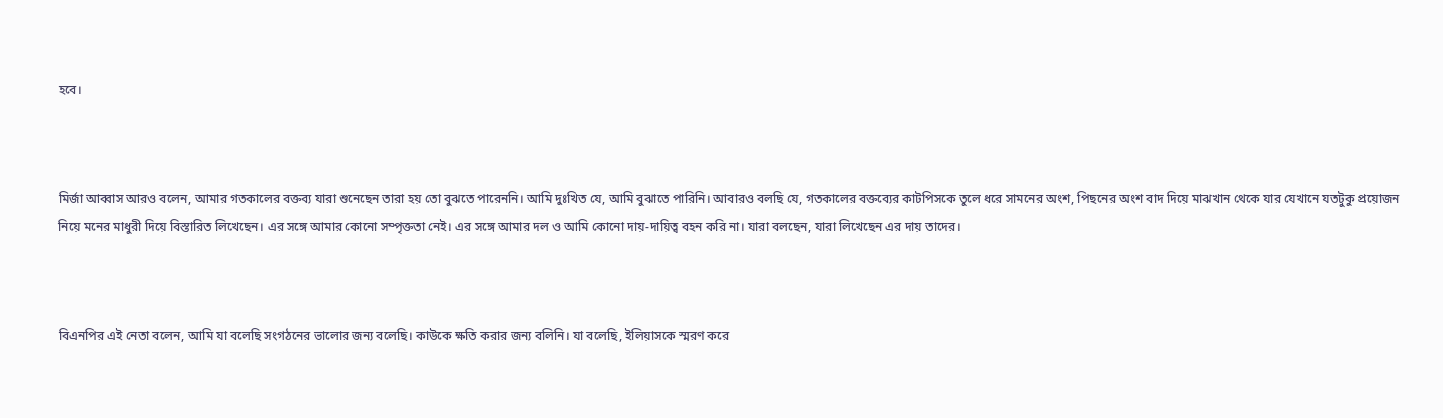হবে।



মির্জা আব্বাস আরও বলেন, আমার গতকালের বক্তব্য যারা শুনেছেন তারা হয় তো বুঝতে পারেননি। আমি দুঃখিত যে, আমি বুঝাতে পারিনি। আবারও বলছি যে, গতকালের বক্তব্যের কাটপিসকে তুলে ধরে সামনের অংশ, পিছনের অংশ বাদ দিয়ে মাঝখান থেকে যার যেখানে যতটুকু প্রয়োজন নিয়ে মনের মাধুরী দিয়ে বিস্তারিত লিখেছেন। এর সঙ্গে আমার কোনো সম্পৃক্ততা নেই। এর সঙ্গে আমার দল ও আমি কোনো দায়-দায়িত্ব বহন করি না। যারা বলছেন, যারা লিখেছেন এর দায় তাদের।



বিএনপির এই নেতা বলেন, আমি যা বলেছি সংগঠনের ভালোর জন্য বলেছি। কাউকে ক্ষতি করার জন্য বলিনি। যা বলেছি, ইলিয়াসকে স্মরণ করে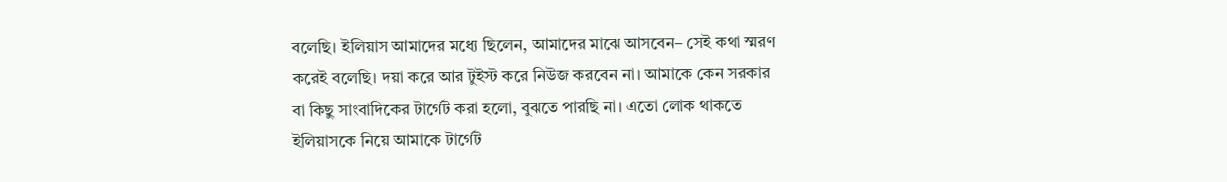বলেছি। ইলিয়াস আমাদের মধ্যে ছিলেন, আমাদের মাঝে আসবেন– সেই কথা স্মরণ করেই বলেছি। দয়া করে আর টুইস্ট করে নিউজ করবেন না। আমাকে কেন সরকার বা কিছু সাংবাদিকের টার্গেট করা হলো, বুঝতে পারছি না। এতো লোক থাকতে ইলিয়াসকে নিয়ে আমাকে টার্গেট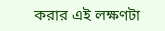করার এই লক্ষণটা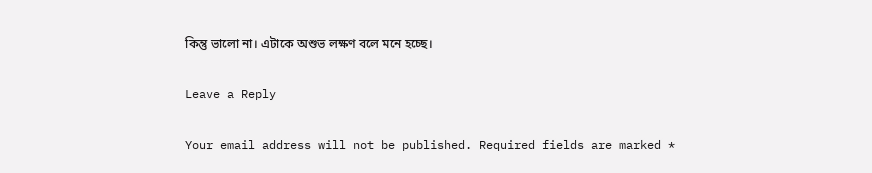কিন্তু ভালো না। এটাকে অশুভ লক্ষণ বলে মনে হচ্ছে।

Leave a Reply

Your email address will not be published. Required fields are marked *